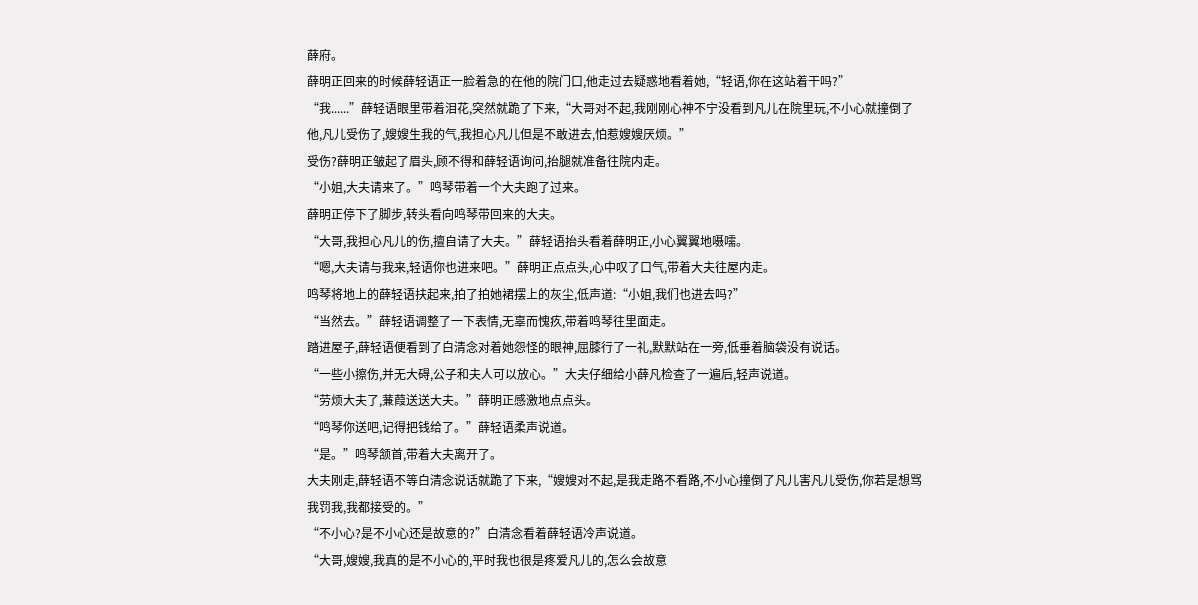薛府。
薛明正回来的时候薛轻语正一脸着急的在他的院门口,他走过去疑惑地看着她,“轻语,你在这站着干吗?”
“我......”薛轻语眼里带着泪花,突然就跪了下来,“大哥对不起,我刚刚心神不宁没看到凡儿在院里玩,不小心就撞倒了他,凡儿受伤了,嫂嫂生我的气,我担心凡儿但是不敢进去,怕惹嫂嫂厌烦。”
受伤?薛明正皱起了眉头,顾不得和薛轻语询问,抬腿就准备往院内走。
“小姐,大夫请来了。”鸣琴带着一个大夫跑了过来。
薛明正停下了脚步,转头看向鸣琴带回来的大夫。
“大哥,我担心凡儿的伤,擅自请了大夫。”薛轻语抬头看着薛明正,小心翼翼地嗫嚅。
“嗯,大夫请与我来,轻语你也进来吧。”薛明正点点头,心中叹了口气,带着大夫往屋内走。
鸣琴将地上的薛轻语扶起来,拍了拍她裙摆上的灰尘,低声道:“小姐,我们也进去吗?”
“当然去。”薛轻语调整了一下表情,无辜而愧疚,带着鸣琴往里面走。
踏进屋子,薛轻语便看到了白清念对着她怨怪的眼神,屈膝行了一礼,默默站在一旁,低垂着脑袋没有说话。
“一些小擦伤,并无大碍,公子和夫人可以放心。”大夫仔细给小薛凡检查了一遍后,轻声说道。
“劳烦大夫了,蒹葭送送大夫。”薛明正感激地点点头。
“鸣琴你送吧,记得把钱给了。”薛轻语柔声说道。
“是。”鸣琴颔首,带着大夫离开了。
大夫刚走,薛轻语不等白清念说话就跪了下来,“嫂嫂对不起,是我走路不看路,不小心撞倒了凡儿害凡儿受伤,你若是想骂我罚我,我都接受的。”
“不小心?是不小心还是故意的?”白清念看着薛轻语冷声说道。
“大哥,嫂嫂,我真的是不小心的,平时我也很是疼爱凡儿的,怎么会故意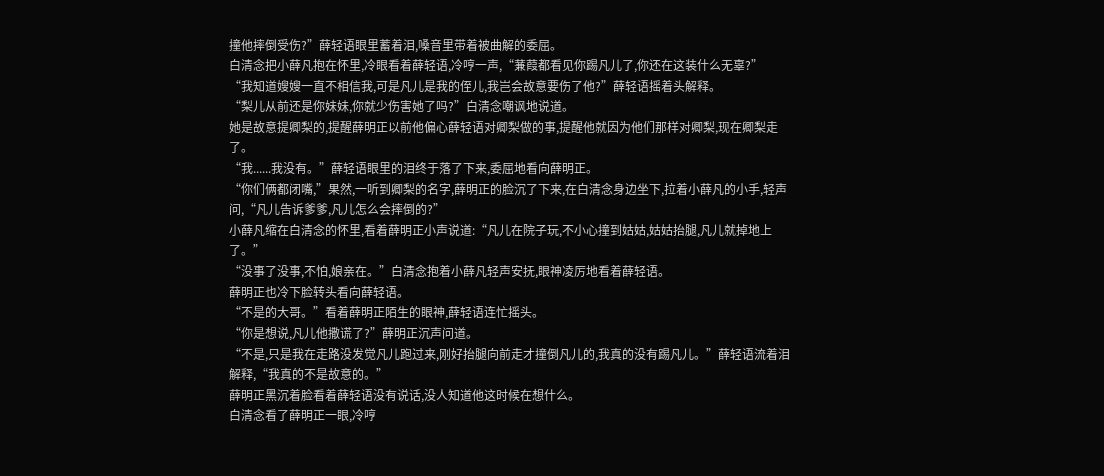撞他摔倒受伤?”薛轻语眼里蓄着泪,嗓音里带着被曲解的委屈。
白清念把小薛凡抱在怀里,冷眼看着薛轻语,冷哼一声,“蒹葭都看见你踢凡儿了,你还在这装什么无辜?”
“我知道嫂嫂一直不相信我,可是凡儿是我的侄儿,我岂会故意要伤了他?”薛轻语摇着头解释。
“梨儿从前还是你妹妹,你就少伤害她了吗?”白清念嘲讽地说道。
她是故意提卿梨的,提醒薛明正以前他偏心薛轻语对卿梨做的事,提醒他就因为他们那样对卿梨,现在卿梨走了。
“我......我没有。”薛轻语眼里的泪终于落了下来,委屈地看向薛明正。
“你们俩都闭嘴,”果然,一听到卿梨的名字,薛明正的脸沉了下来,在白清念身边坐下,拉着小薛凡的小手,轻声问,“凡儿告诉爹爹,凡儿怎么会摔倒的?”
小薛凡缩在白清念的怀里,看着薛明正小声说道:“凡儿在院子玩,不小心撞到姑姑,姑姑抬腿,凡儿就掉地上了。”
“没事了没事,不怕,娘亲在。”白清念抱着小薛凡轻声安抚,眼神凌厉地看着薛轻语。
薛明正也冷下脸转头看向薛轻语。
“不是的大哥。”看着薛明正陌生的眼神,薛轻语连忙摇头。
“你是想说,凡儿他撒谎了?”薛明正沉声问道。
“不是,只是我在走路没发觉凡儿跑过来,刚好抬腿向前走才撞倒凡儿的,我真的没有踢凡儿。”薛轻语流着泪解释,“我真的不是故意的。”
薛明正黑沉着脸看着薛轻语没有说话,没人知道他这时候在想什么。
白清念看了薛明正一眼,冷哼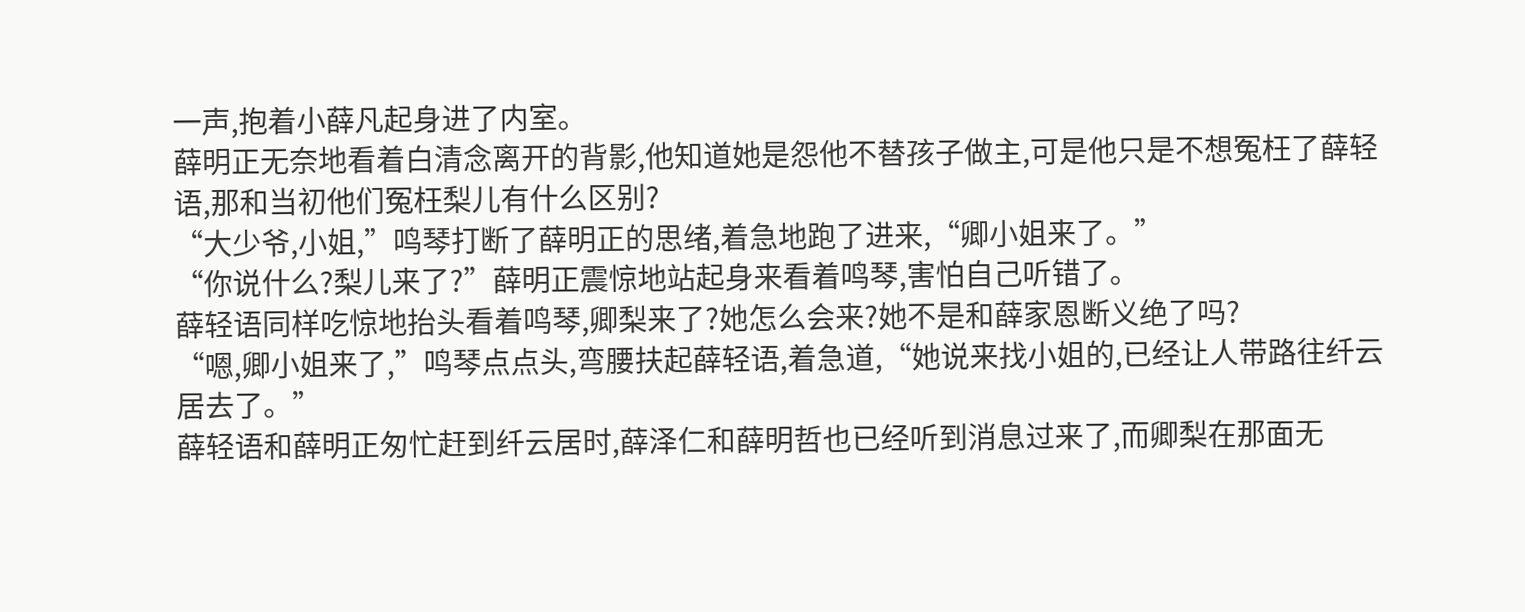一声,抱着小薛凡起身进了内室。
薛明正无奈地看着白清念离开的背影,他知道她是怨他不替孩子做主,可是他只是不想冤枉了薛轻语,那和当初他们冤枉梨儿有什么区别?
“大少爷,小姐,”鸣琴打断了薛明正的思绪,着急地跑了进来,“卿小姐来了。”
“你说什么?梨儿来了?”薛明正震惊地站起身来看着鸣琴,害怕自己听错了。
薛轻语同样吃惊地抬头看着鸣琴,卿梨来了?她怎么会来?她不是和薛家恩断义绝了吗?
“嗯,卿小姐来了,”鸣琴点点头,弯腰扶起薛轻语,着急道,“她说来找小姐的,已经让人带路往纤云居去了。”
薛轻语和薛明正匆忙赶到纤云居时,薛泽仁和薛明哲也已经听到消息过来了,而卿梨在那面无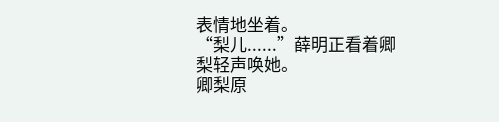表情地坐着。
“梨儿......”薛明正看着卿梨轻声唤她。
卿梨原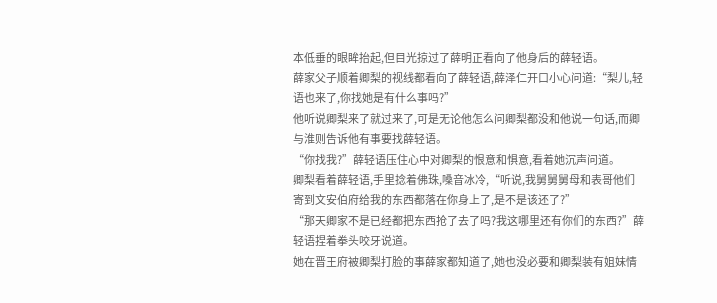本低垂的眼眸抬起,但目光掠过了薛明正看向了他身后的薛轻语。
薛家父子顺着卿梨的视线都看向了薛轻语,薛泽仁开口小心问道:“梨儿,轻语也来了,你找她是有什么事吗?”
他听说卿梨来了就过来了,可是无论他怎么问卿梨都没和他说一句话,而卿与淮则告诉他有事要找薛轻语。
“你找我?”薛轻语压住心中对卿梨的恨意和惧意,看着她沉声问道。
卿梨看着薛轻语,手里捻着佛珠,嗓音冰冷,“听说,我舅舅舅母和表哥他们寄到文安伯府给我的东西都落在你身上了,是不是该还了?”
“那天卿家不是已经都把东西抢了去了吗?我这哪里还有你们的东西?”薛轻语捏着拳头咬牙说道。
她在晋王府被卿梨打脸的事薛家都知道了,她也没必要和卿梨装有姐妹情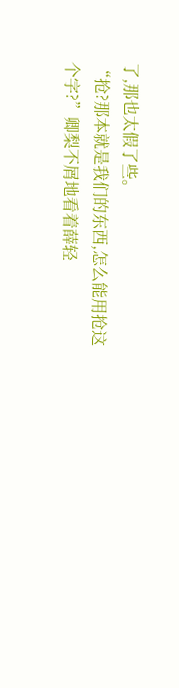了,那也太假了些。
“抢?那本就是我们的东西,怎么能用抢这个字?”卿梨不屑地看着薛轻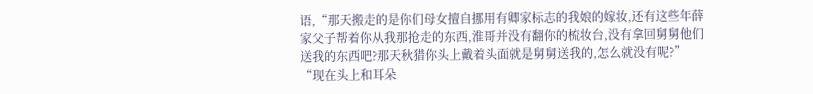语,“那天搬走的是你们母女擅自挪用有卿家标志的我娘的嫁妆,还有这些年薛家父子帮着你从我那抢走的东西,淮哥并没有翻你的梳妆台,没有拿回舅舅他们送我的东西吧?那天秋猎你头上戴着头面就是舅舅送我的,怎么就没有呢?”
“现在头上和耳朵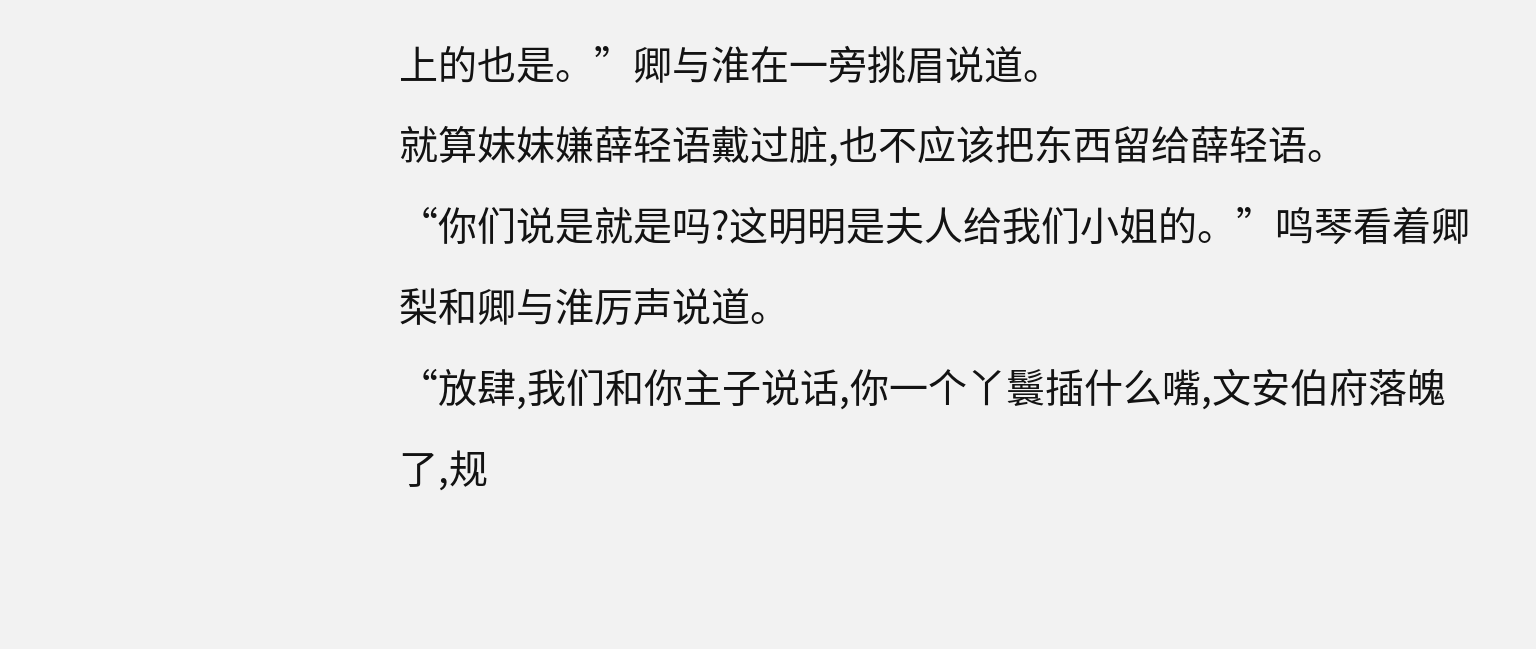上的也是。”卿与淮在一旁挑眉说道。
就算妹妹嫌薛轻语戴过脏,也不应该把东西留给薛轻语。
“你们说是就是吗?这明明是夫人给我们小姐的。”鸣琴看着卿梨和卿与淮厉声说道。
“放肆,我们和你主子说话,你一个丫鬟插什么嘴,文安伯府落魄了,规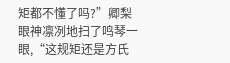矩都不懂了吗?”卿梨眼神凛冽地扫了鸣琴一眼,“这规矩还是方氏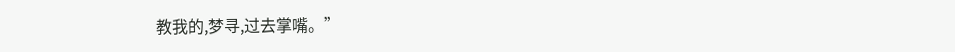教我的,梦寻,过去掌嘴。”